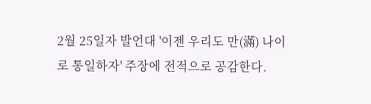2월 25일자 발언대 '이젠 우리도 만(滿) 나이로 통일하자' 주장에 전적으로 공감한다.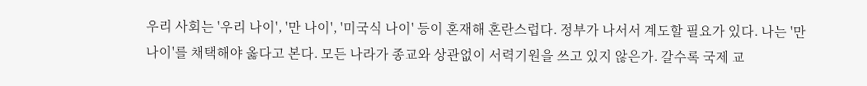우리 사회는 '우리 나이', '만 나이', '미국식 나이' 등이 혼재해 혼란스럽다. 정부가 나서서 계도할 필요가 있다. 나는 '만 나이'를 채택해야 옳다고 본다. 모든 나라가 종교와 상관없이 서력기원을 쓰고 있지 않은가. 갈수록 국제 교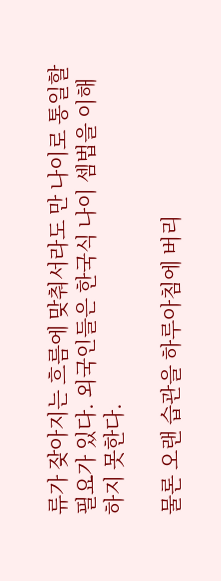류가 잦아지는 흐름에 맞춰서라도 만 나이로 통일할 필요가 있다. 외국인들은 한국식 나이 셈법을 이해하지 못한다.

물론 오랜 습관을 하루아침에 버리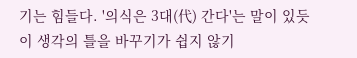기는 힘들다. '의식은 3대(代) 간다'는 말이 있듯이 생각의 틀을 바꾸기가 쉽지 않기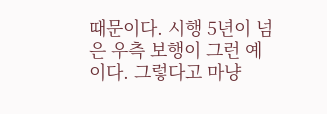때문이다. 시행 5년이 넘은 우측 보행이 그런 예이다. 그렇다고 마냥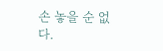손 놓을 순 없다.